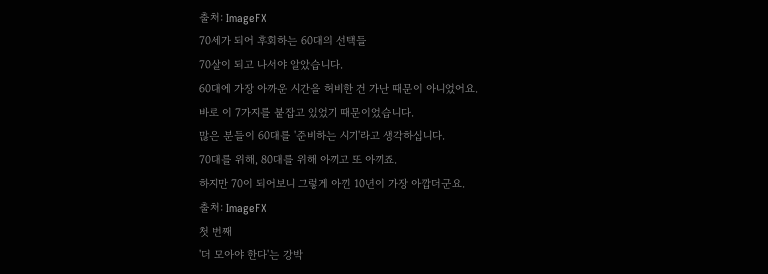출처: ImageFX
70세가 되어 후회하는 60대의 선택들
70살이 되고 나서야 알았습니다.
60대에 가장 아까운 시간을 허비한 건 가난 때문이 아니었어요.
바로 이 7가지를 붙잡고 있었기 때문이었습니다.
많은 분들이 60대를 '준비하는 시기'라고 생각하십니다.
70대를 위해, 80대를 위해 아끼고 또 아끼죠.
하지만 70이 되어보니 그렇게 아낀 10년이 가장 아깝더군요.
출처: ImageFX
첫 번째
'더 모아야 한다'는 강박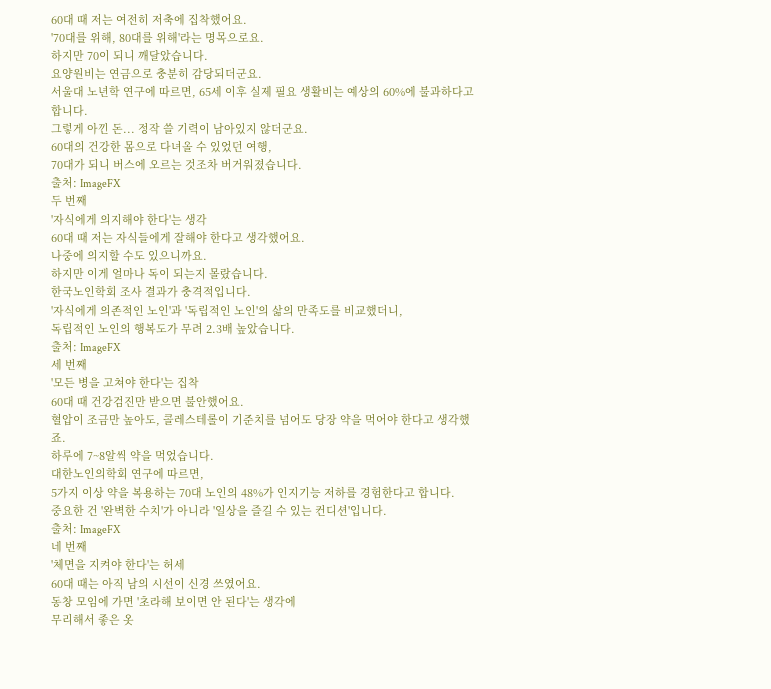60대 때 저는 여전히 저축에 집착했어요.
'70대를 위해, 80대를 위해'라는 명목으로요.
하지만 70이 되니 깨달았습니다.
요양원비는 연금으로 충분히 감당되더군요.
서울대 노년학 연구에 따르면, 65세 이후 실제 필요 생활비는 예상의 60%에 불과하다고 합니다.
그렇게 아낀 돈... 정작 쓸 기력이 남아있지 않더군요.
60대의 건강한 몸으로 다녀올 수 있었던 여행,
70대가 되니 버스에 오르는 것조차 버거워졌습니다.
출처: ImageFX
두 번째
'자식에게 의지해야 한다'는 생각
60대 때 저는 자식들에게 잘해야 한다고 생각했어요.
나중에 의지할 수도 있으니까요.
하지만 이게 얼마나 독이 되는지 몰랐습니다.
한국노인학회 조사 결과가 충격적입니다.
'자식에게 의존적인 노인'과 '독립적인 노인'의 삶의 만족도를 비교했더니,
독립적인 노인의 행복도가 무려 2.3배 높았습니다.
출처: ImageFX
세 번째
'모든 병을 고쳐야 한다'는 집착
60대 때 건강검진만 받으면 불안했어요.
혈압이 조금만 높아도, 콜레스테롤이 기준치를 넘어도 당장 약을 먹어야 한다고 생각했죠.
하루에 7~8알씩 약을 먹었습니다.
대한노인의학회 연구에 따르면,
5가지 이상 약을 복용하는 70대 노인의 48%가 인지기능 저하를 경험한다고 합니다.
중요한 건 '완벽한 수치'가 아니라 '일상을 즐길 수 있는 컨디션'입니다.
출처: ImageFX
네 번째
'체면을 지켜야 한다'는 허세
60대 때는 아직 남의 시선이 신경 쓰였어요.
동창 모임에 가면 '초라해 보이면 안 된다'는 생각에
무리해서 좋은 옷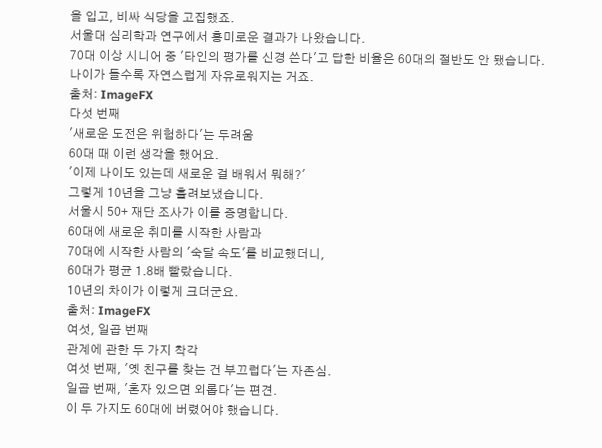을 입고, 비싸 식당을 고집했죠.
서울대 심리학과 연구에서 흥미로운 결과가 나왔습니다.
70대 이상 시니어 중 '타인의 평가를 신경 쓴다'고 답한 비율은 60대의 절반도 안 됐습니다.
나이가 들수록 자연스럽게 자유로워지는 거죠.
출처: ImageFX
다섯 번째
'새로운 도전은 위험하다'는 두려움
60대 때 이런 생각을 했어요.
'이제 나이도 있는데 새로운 걸 배워서 뭐해?'
그렇게 10년을 그냥 흘려보냈습니다.
서울시 50+ 재단 조사가 이를 증명합니다.
60대에 새로운 취미를 시작한 사람과
70대에 시작한 사람의 '숙달 속도'를 비교했더니,
60대가 평균 1.8배 빨랐습니다.
10년의 차이가 이렇게 크더군요.
출처: ImageFX
여섯, 일곱 번째
관계에 관한 두 가지 착각
여섯 번째, '옛 친구를 찾는 건 부끄럽다'는 자존심.
일곱 번째, '혼자 있으면 외롭다'는 편견.
이 두 가지도 60대에 버렸어야 했습니다.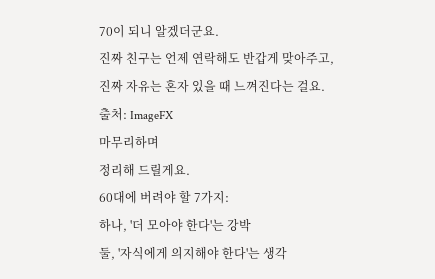70이 되니 알겠더군요.
진짜 친구는 언제 연락해도 반갑게 맞아주고,
진짜 자유는 혼자 있을 때 느껴진다는 걸요.
출처: ImageFX
마무리하며
정리해 드릴게요.
60대에 버려야 할 7가지:
하나, '더 모아야 한다'는 강박
둘, '자식에게 의지해야 한다'는 생각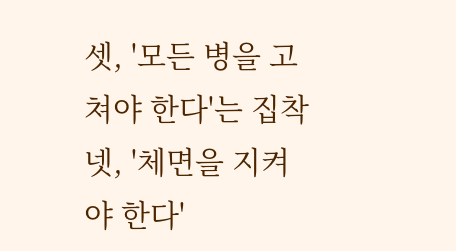셋, '모든 병을 고쳐야 한다'는 집착
넷, '체면을 지켜야 한다'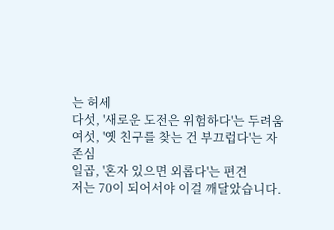는 허세
다섯, '새로운 도전은 위험하다'는 두려움
여섯, '옛 친구를 찾는 건 부끄럽다'는 자존심
일곱, '혼자 있으면 외롭다'는 편견
저는 70이 되어서야 이걸 깨달았습니다.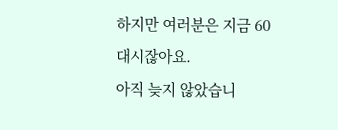하지만 여러분은 지금 60대시잖아요.
아직 늦지 않았습니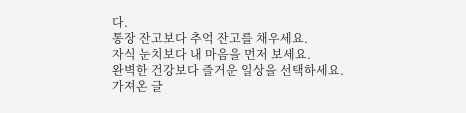다.
통장 잔고보다 추억 잔고를 채우세요.
자식 눈치보다 내 마음을 먼저 보세요.
완벽한 건강보다 즐거운 일상을 선택하세요.
가져온 글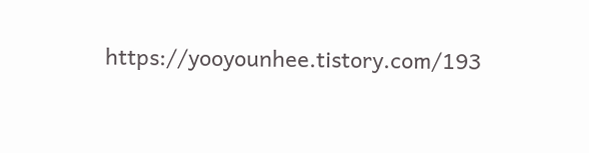https://yooyounhee.tistory.com/193